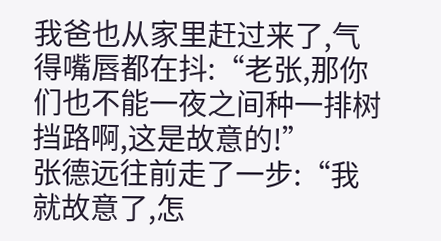我爸也从家里赶过来了,气得嘴唇都在抖:“老张,那你们也不能一夜之间种一排树挡路啊,这是故意的!”
张德远往前走了一步:“我就故意了,怎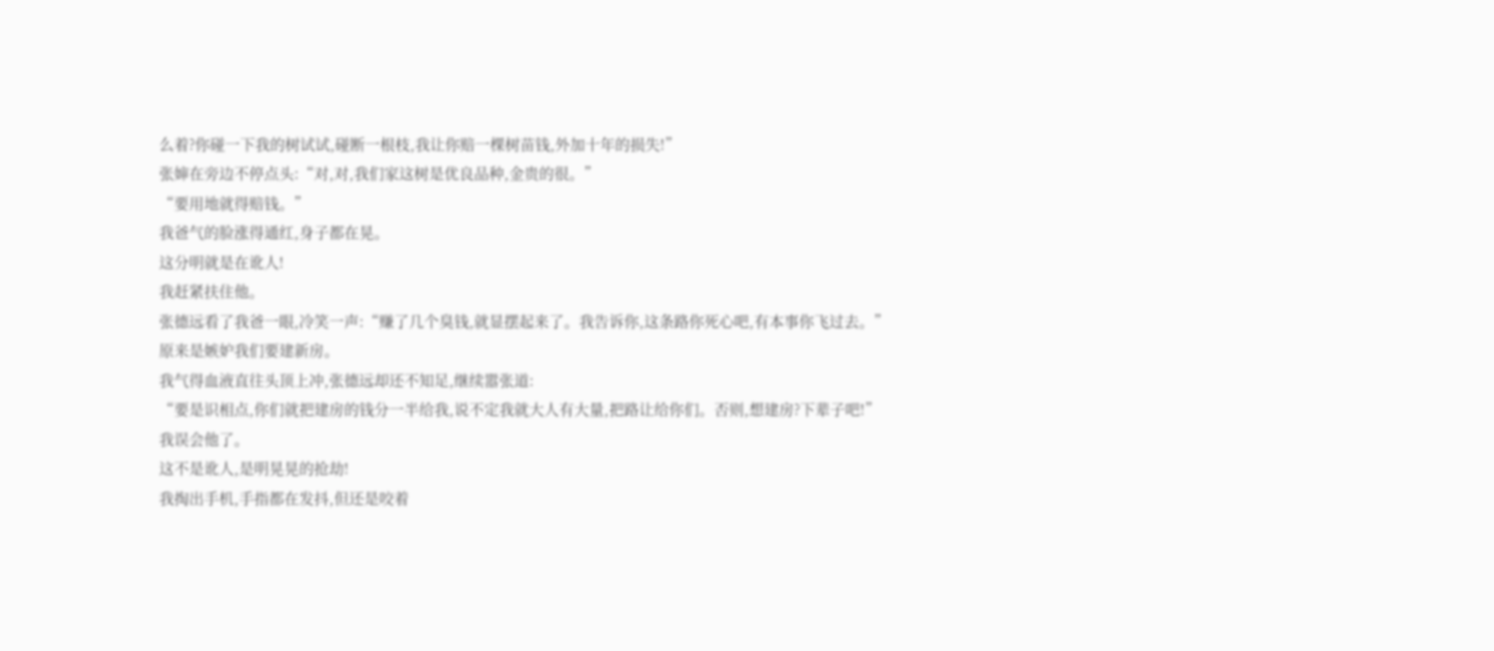么着?你碰一下我的树试试,碰断一根枝,我让你赔一棵树苗钱,外加十年的损失!”
张婶在旁边不停点头:“对,对,我们家这树是优良品种,金贵的很。”
“要用地就得赔钱。”
我爸气的脸涨得通红,身子都在晃。
这分明就是在讹人!
我赶紧扶住他。
张德远看了我爸一眼,冷笑一声:“赚了几个臭钱,就显摆起来了。我告诉你,这条路你死心吧,有本事你飞过去。”
原来是嫉妒我们要建新房。
我气得血液直往头顶上冲,张德远却还不知足,继续嚣张道:
“要是识相点,你们就把建房的钱分一半给我,说不定我就大人有大量,把路让给你们。否则,想建房?下辈子吧!”
我误会他了。
这不是讹人,是明晃晃的抢劫!
我掏出手机,手指都在发抖,但还是咬着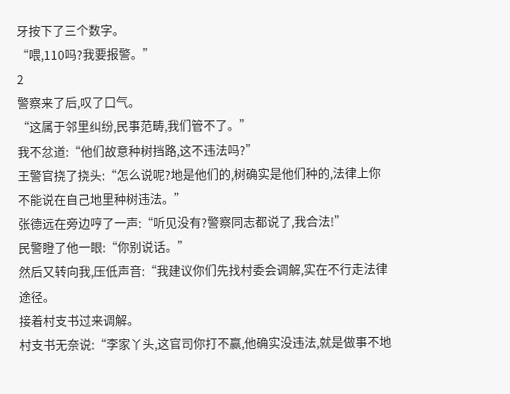牙按下了三个数字。
“喂,110吗?我要报警。”
2
警察来了后,叹了口气。
“这属于邻里纠纷,民事范畴,我们管不了。”
我不忿道:“他们故意种树挡路,这不违法吗?”
王警官挠了挠头:“怎么说呢?地是他们的,树确实是他们种的,法律上你不能说在自己地里种树违法。”
张德远在旁边哼了一声:“听见没有?警察同志都说了,我合法!”
民警瞪了他一眼:“你别说话。”
然后又转向我,压低声音:“我建议你们先找村委会调解,实在不行走法律途径。
接着村支书过来调解。
村支书无奈说:“李家丫头,这官司你打不赢,他确实没违法,就是做事不地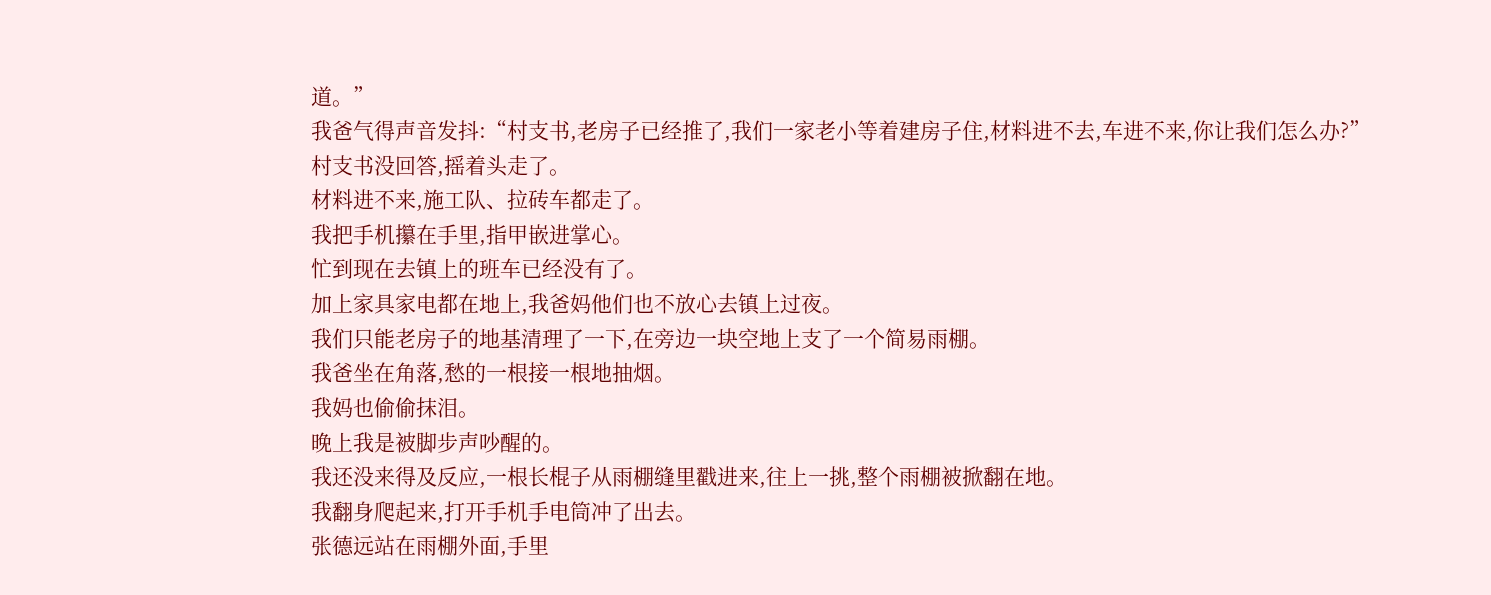道。”
我爸气得声音发抖:“村支书,老房子已经推了,我们一家老小等着建房子住,材料进不去,车进不来,你让我们怎么办?”
村支书没回答,摇着头走了。
材料进不来,施工队、拉砖车都走了。
我把手机攥在手里,指甲嵌进掌心。
忙到现在去镇上的班车已经没有了。
加上家具家电都在地上,我爸妈他们也不放心去镇上过夜。
我们只能老房子的地基清理了一下,在旁边一块空地上支了一个简易雨棚。
我爸坐在角落,愁的一根接一根地抽烟。
我妈也偷偷抹泪。
晚上我是被脚步声吵醒的。
我还没来得及反应,一根长棍子从雨棚缝里戳进来,往上一挑,整个雨棚被掀翻在地。
我翻身爬起来,打开手机手电筒冲了出去。
张德远站在雨棚外面,手里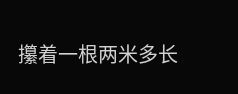攥着一根两米多长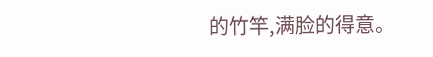的竹竿,满脸的得意。